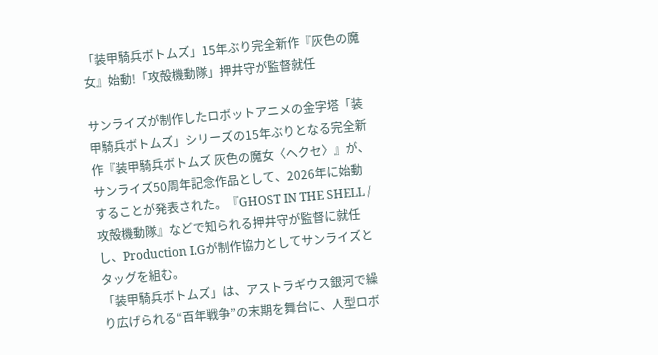「装甲騎兵ボトムズ」15年ぶり完全新作『灰色の魔女』始動!「攻殻機動隊」押井守が監督就任

サンライズが制作したロボットアニメの金字塔「装甲騎兵ボトムズ」シリーズの15年ぶりとなる完全新作『装甲騎兵ボトムズ 灰色の魔女〈ヘクセ〉』が、サンライズ50周年記念作品として、2026年に始動することが発表された。『GHOST IN THE SHELL / 攻殻機動隊』などで知られる押井守が監督に就任し、Production I.Gが制作協力としてサンライズとタッグを組む。
「装甲騎兵ボトムズ」は、アストラギウス銀河で繰り広げられる“百年戦争”の末期を舞台に、人型ロボ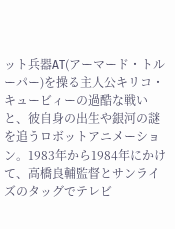ット兵器AT(アーマード・トルーパー)を操る主人公キリコ・キュービィーの過酷な戦いと、彼自身の出生や銀河の謎を追うロボットアニメーション。1983年から1984年にかけて、高橋良輔監督とサンライズのタッグでテレビ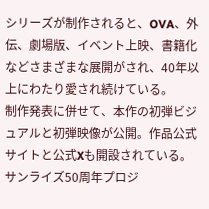シリーズが制作されると、OVA、外伝、劇場版、イベント上映、書籍化などさまざまな展開がされ、40年以上にわたり愛され続けている。
制作発表に併せて、本作の初弾ビジュアルと初弾映像が公開。作品公式サイトと公式Xも開設されている。
サンライズ50周年プロジ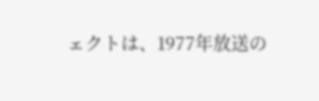ェクトは、1977年放送の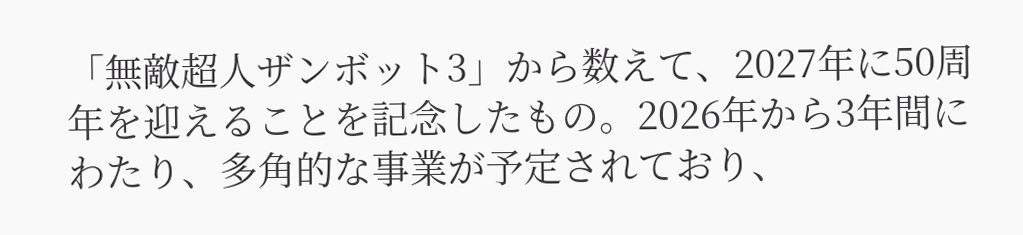「無敵超人ザンボット3」から数えて、2027年に50周年を迎えることを記念したもの。2026年から3年間にわたり、多角的な事業が予定されており、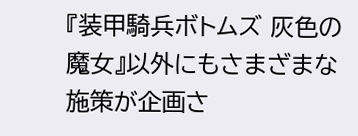『装甲騎兵ボトムズ 灰色の魔女』以外にもさまざまな施策が企画さ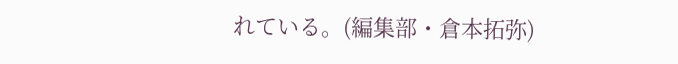れている。(編集部・倉本拓弥)